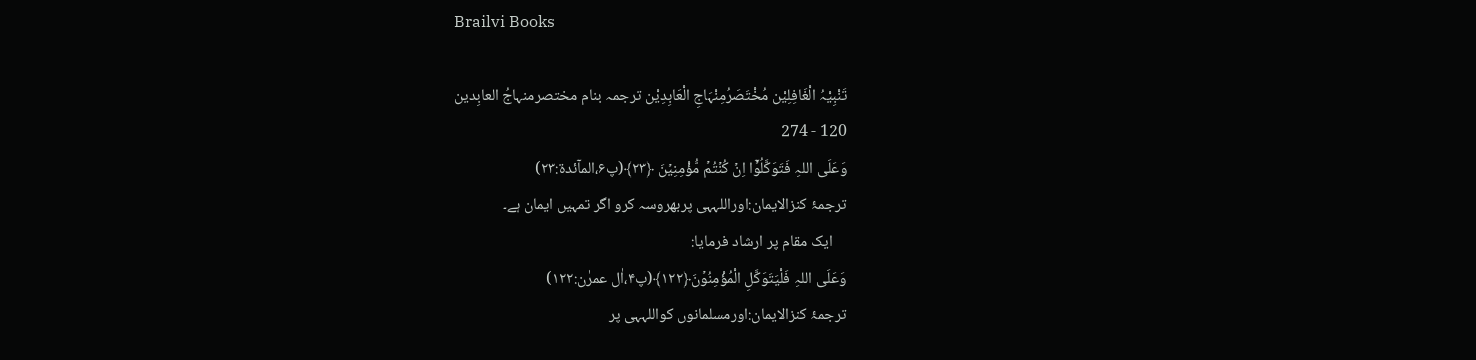Brailvi Books

تَنْبِیْہُ الْغَافِلِیْن مُخْتَصَرُمِنْہَاجِ الْعَابِدِیْن ترجمہ بنام مختصرمنہاجُ العابِدین
120 - 274
وَعَلَی اللہِ فَتَوَکَّلُوۡۤا اِنۡ کُنۡتُمۡ مُّؤْمِنِیۡنَ ﴿۲۳﴾(پ۶،المآئدة:۲۳)
ترجمۂ کنزالایمان:اوراللہہی پربھروسہ کرو اگر تمہیں ایمان ہے۔
    ایک مقام پر ارشاد فرمایا:
وَعَلَی اللہِ فَلْیَتَوَکَّلِ الْمُؤْمِنُوۡنَ﴿۱۲۲﴾(پ۴،اٰل عمرٰن:۱۲۲)
ترجمۂ کنزالایمان:اورمسلمانوں کواللہہی پر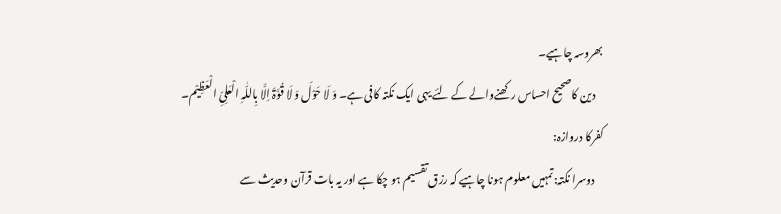بھروسہ چاہیے۔
    دین کاصحیح احساس رکھنےوالے کے لئے یہی ایک نکتہ کافی ہے۔ وَ لَا حَوْلَ وَ لَا قُوَّۃَ اِلَّا بِاللّٰہِ الْعَلِیِّ الْعَظِیْم۔
کفرکا دروازہ:
    دوسرا نکتہ:تمہیں معلوم ہونا چاہیے کہ رزق تقسیم ہو چکا ہے اور یہ بات قرآن وحدیث سے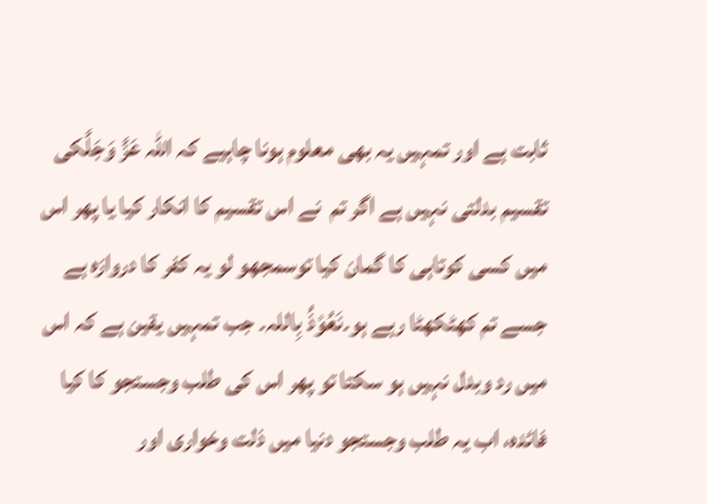ثابت ہے اور تمہیں یہ بھی معلوم ہونا چاہیے کہ اللہ عَزَّ وَجَلَّکی تقسیم بدلتی نہیں ہے اگر تم  نے اس تقسیم کا انکار کیا یا پھر اس میں کسی کوتاہی کا گمان کیا توسمجھو لو یہ کفر کا دروازہ ہے جسے تم کھٹکھٹا رہے ہو۔نَعُوْذُ بِاللہ۔ جب تمہیں یقین ہے کہ اس میں رد وبدل نہیں ہو سکتا تو پھر اس کی طلب وجستجو کا کیا فائدہ، اب یہ طلب وجستجو دنیا میں ذلت وخواری اور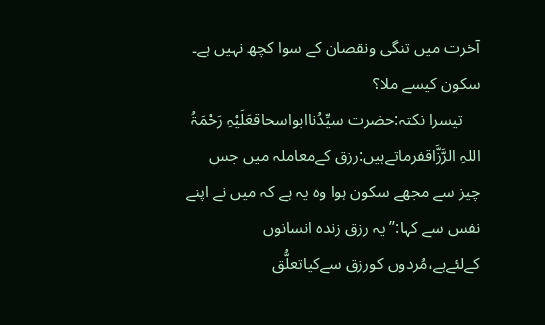آخرت میں تنگی ونقصان کے سوا کچھ نہیں ہے۔
سکون کیسے ملا؟
    تیسرا نکتہ:حضرت سیِّدُناابواسحاقعَلَیْہِ رَحْمَۃُ اللہِ الرَّزَّاقفرماتےہیں:رزق کےمعاملہ میں جس چیز سے مجھے سکون ہوا وہ یہ ہے کہ میں نے اپنے نفس سے کہا:’’یہ رزق زندہ انسانوں کےلئےہے،مُردوں کورزق سےکیاتعلُّق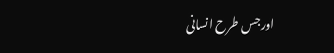اورجس طرح انسانی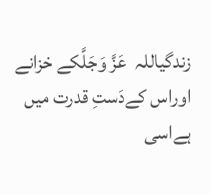زندگیاللہ  عَزَّ وَجَلَّکے خزانے اوراس کےدَستِ قدرت میں ہےاسی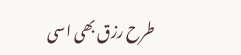طرح رزق بھی اسی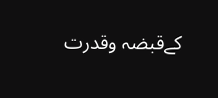کےقبضہ وقدرت